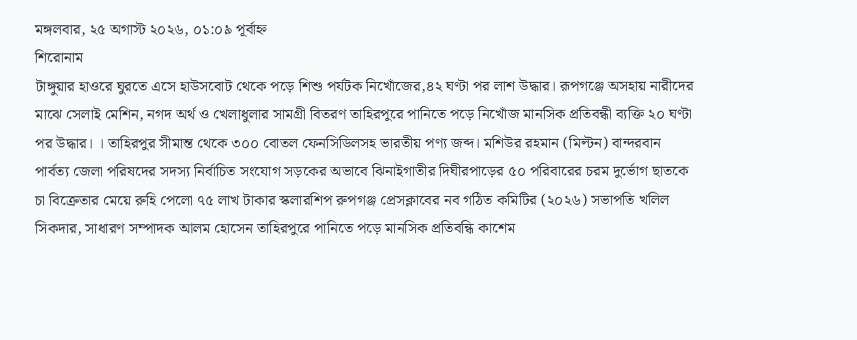মঙ্গলবার, ২৫ অগাস্ট ২০২৬, ০১:০৯ পূর্বাহ্ন
শিরোনাম
টাঙ্গুয়ার হাওরে ঘুরতে এসে হাউসবোট থেকে পড়ে শিশু পর্যটক নিখোঁজের,৪২ ঘণ্টা পর লাশ উদ্ধার। রূপগঞ্জে অসহায় নারীদের মাঝে সেলাই মেশিন, নগদ অর্থ ও খেলাধুলার সামগ্রী বিতরণ তাহিরপুরে পানিতে পড়ে নিখোঁজ মানসিক প্রতিবন্ধী ব্যক্তি ২০ ঘণ্টা পর উদ্ধার। । তাহিরপুর সীমান্ত থেকে ৩০০ বোতল ফেনসিডিলসহ ভারতীয় পণ্য জব্দ। মশিউর রহমান (মিল্টন) বান্দরবান পার্বত্য জেলা পরিষদের সদস্য নির্বাচিত সংযোগ সড়কের অভাবে ঝিনাইগাতীর দিঘীরপাড়ের ৫০ পরিবারের চরম দুর্ভোগ ছাতকে চা বিক্রেতার মেয়ে রুহি পেলো ৭৫ লাখ টাকার স্কলারশিপ রুপগঞ্জ প্রেসক্লাবের নব গঠিত কমিটির (২০২৬) সভাপতি খলিল সিকদার, সাধারণ সম্পাদক আলম হোসেন তাহিরপুরে পানিতে পড়ে মানসিক প্রতিবন্ধি কাশেম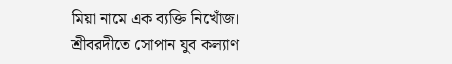মিয়া নামে এক ব্যক্তি নিখোঁজ। শ্রীবরদীতে সোপান যুব কল্যাণ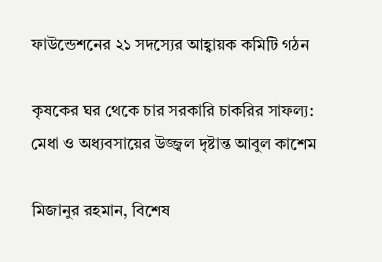ফাউন্ডেশনের ২১ সদস্যের আহ্বায়ক কমিটি গঠন

কৃষকের ঘর থেকে চার সরকারি চাকরির সাফল্য: মেধা ও অধ্যবসায়ের উজ্জ্বল দৃষ্টান্ত আবুল কাশেম

মিজানুর রহমান, বিশেষ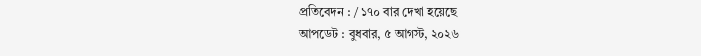প্রতিবেদন : / ১৭০ বার দেখা হয়েছে
আপডেট : বুধবার, ৫ আগস্ট, ২০২৬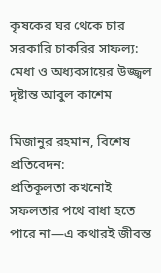কৃষকের ঘর থেকে চার সরকারি চাকরির সাফল্য: মেধা ও অধ্যবসায়ের উজ্জ্বল দৃষ্টান্ত আবুল কাশেম

মিজানুর রহমান, বিশেষ প্রতিবেদন:
প্রতিকূলতা কখনোই সফলতার পথে বাধা হতে পারে না—এ কথারই জীবন্ত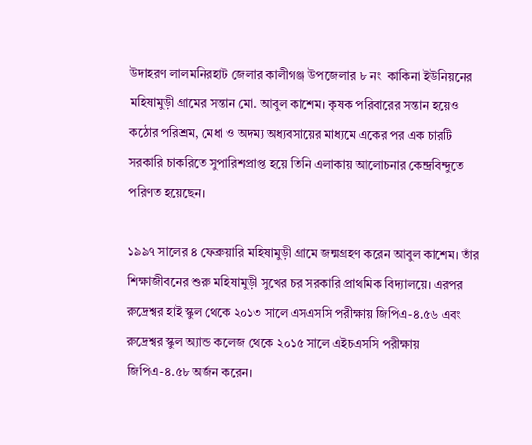উদাহরণ লালমনিরহাট জেলার কালীগঞ্জ উপজেলার ৮ নং  কাকিনা ইউনিয়নের মহিষামুড়ী গ্রামের সন্তান মো. আবুল কাশেম। কৃষক পরিবারের সন্তান হয়েও কঠোর পরিশ্রম, মেধা ও অদম্য অধ্যবসায়ের মাধ্যমে একের পর এক চারটি সরকারি চাকরিতে সুপারিশপ্রাপ্ত হয়ে তিনি এলাকায় আলোচনার কেন্দ্রবিন্দুতে পরিণত হয়েছেন।

১৯৯৭ সালের ৪ ফেব্রুয়ারি মহিষামুড়ী গ্রামে জন্মগ্রহণ করেন আবুল কাশেম। তাঁর শিক্ষাজীবনের শুরু মহিষামুড়ী সুখের চর সরকারি প্রাথমিক বিদ্যালয়ে। এরপর রুদ্রেশ্বর হাই স্কুল থেকে ২০১৩ সালে এসএসসি পরীক্ষায় জিপিএ-৪.৫৬ এবং রুদ্রেশ্বর স্কুল অ্যান্ড কলেজ থেকে ২০১৫ সালে এইচএসসি পরীক্ষায় জিপিএ-৪.৫৮ অর্জন করেন।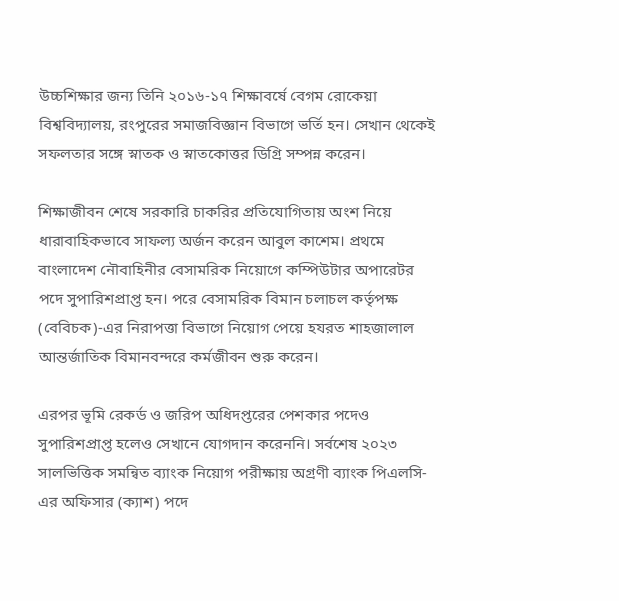উচ্চশিক্ষার জন্য তিনি ২০১৬-১৭ শিক্ষাবর্ষে বেগম রোকেয়া বিশ্ববিদ্যালয়, রংপুরের সমাজবিজ্ঞান বিভাগে ভর্তি হন। সেখান থেকেই সফলতার সঙ্গে স্নাতক ও স্নাতকোত্তর ডিগ্রি সম্পন্ন করেন।

শিক্ষাজীবন শেষে সরকারি চাকরির প্রতিযোগিতায় অংশ নিয়ে ধারাবাহিকভাবে সাফল্য অর্জন করেন আবুল কাশেম। প্রথমে বাংলাদেশ নৌবাহিনীর বেসামরিক নিয়োগে কম্পিউটার অপারেটর পদে সুপারিশপ্রাপ্ত হন। পরে বেসামরিক বিমান চলাচল কর্তৃপক্ষ (বেবিচক)-এর নিরাপত্তা বিভাগে নিয়োগ পেয়ে হযরত শাহজালাল আন্তর্জাতিক বিমানবন্দরে কর্মজীবন শুরু করেন।

এরপর ভূমি রেকর্ড ও জরিপ অধিদপ্তরের পেশকার পদেও সুপারিশপ্রাপ্ত হলেও সেখানে যোগদান করেননি। সর্বশেষ ২০২৩ সালভিত্তিক সমন্বিত ব্যাংক নিয়োগ পরীক্ষায় অগ্রণী ব্যাংক পিএলসি-এর অফিসার (ক্যাশ) পদে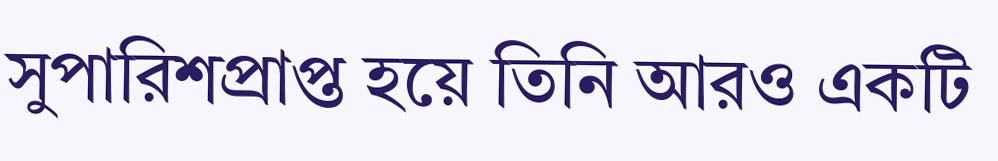সুপারিশপ্রাপ্ত হয়ে তিনি আরও একটি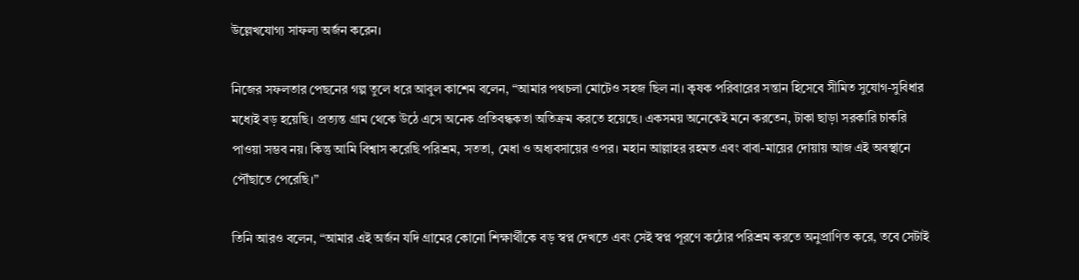উল্লেখযোগ্য সাফল্য অর্জন করেন।

নিজের সফলতার পেছনের গল্প তুলে ধরে আবুল কাশেম বলেন, “আমার পথচলা মোটেও সহজ ছিল না। কৃষক পরিবারের সন্তান হিসেবে সীমিত সুযোগ-সুবিধার মধ্যেই বড় হয়েছি। প্রত্যন্ত গ্রাম থেকে উঠে এসে অনেক প্রতিবন্ধকতা অতিক্রম করতে হয়েছে। একসময় অনেকেই মনে করতেন, টাকা ছাড়া সরকারি চাকরি পাওয়া সম্ভব নয়। কিন্তু আমি বিশ্বাস করেছি পরিশ্রম, সততা, মেধা ও অধ্যবসায়ের ওপর। মহান আল্লাহর রহমত এবং বাবা-মায়ের দোয়ায় আজ এই অবস্থানে পৌঁছাতে পেরেছি।”

তিনি আরও বলেন, “আমার এই অর্জন যদি গ্রামের কোনো শিক্ষার্থীকে বড় স্বপ্ন দেখতে এবং সেই স্বপ্ন পূরণে কঠোর পরিশ্রম করতে অনুপ্রাণিত করে, তবে সেটাই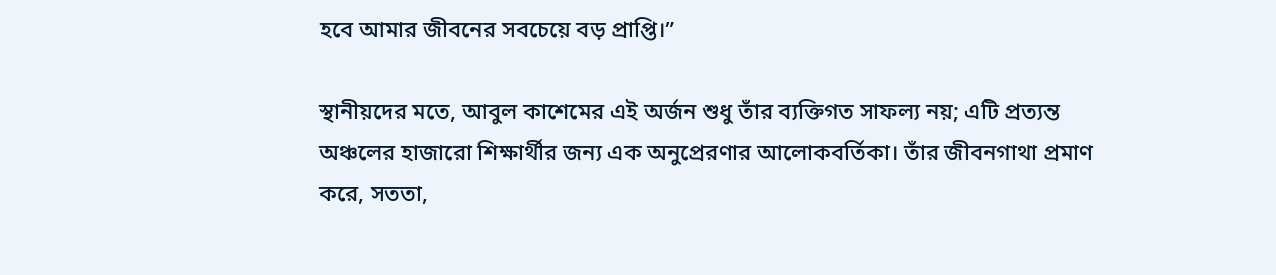হবে আমার জীবনের সবচেয়ে বড় প্রাপ্তি।”

স্থানীয়দের মতে, আবুল কাশেমের এই অর্জন শুধু তাঁর ব্যক্তিগত সাফল্য নয়; এটি প্রত্যন্ত অঞ্চলের হাজারো শিক্ষার্থীর জন্য এক অনুপ্রেরণার আলোকবর্তিকা। তাঁর জীবনগাথা প্রমাণ করে, সততা,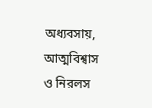অধ্যবসায়, আত্মবিশ্বাস ও নিরলস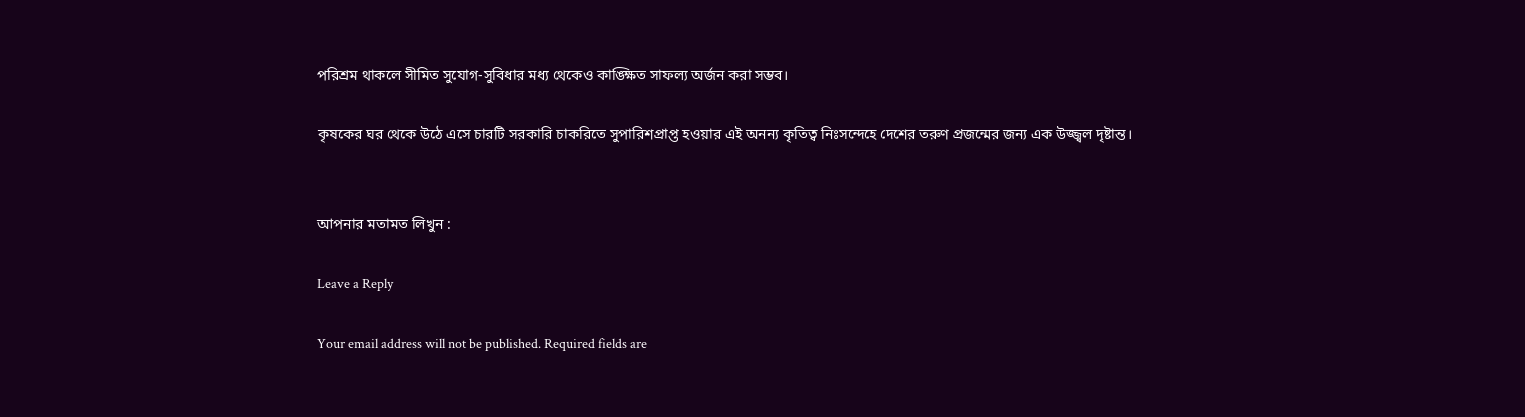পরিশ্রম থাকলে সীমিত সুযোগ-সুবিধার মধ্য থেকেও কাঙ্ক্ষিত সাফল্য অর্জন করা সম্ভব।

কৃষকের ঘর থেকে উঠে এসে চারটি সরকারি চাকরিতে সুপারিশপ্রাপ্ত হওয়ার এই অনন্য কৃতিত্ব নিঃসন্দেহে দেশের তরুণ প্রজন্মের জন্য এক উজ্জ্বল দৃষ্টান্ত।


আপনার মতামত লিখুন :

Leave a Reply

Your email address will not be published. Required fields are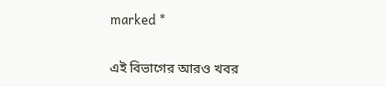marked *

এই বিভাগের আরও খবর